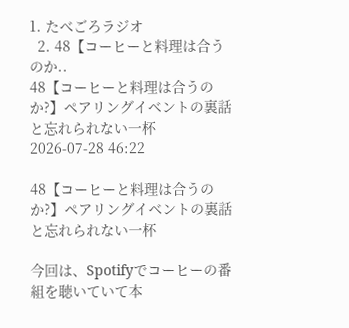1. たべごろラジオ
  2. 48【コーヒーと料理は合うのか..
48【コーヒーと料理は合うのか?】ペアリングイベントの裏話と忘れられない一杯
2026-07-28 46:22

48【コーヒーと料理は合うのか?】ペアリングイベントの裏話と忘れられない一杯

今回は、Spotifyでコーヒーの番組を聴いていて本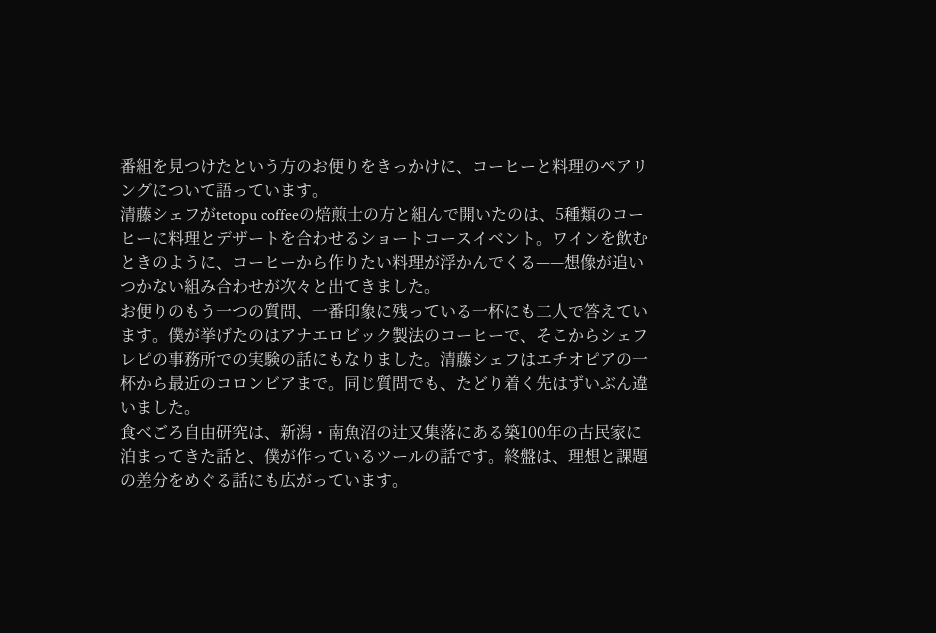番組を見つけたという方のお便りをきっかけに、コーヒーと料理のペアリングについて語っています。
清藤シェフがtetopu coffeeの焙煎士の方と組んで開いたのは、5種類のコーヒーに料理とデザートを合わせるショートコースイベント。ワインを飲むときのように、コーヒーから作りたい料理が浮かんでくる——想像が追いつかない組み合わせが次々と出てきました。
お便りのもう一つの質問、一番印象に残っている一杯にも二人で答えています。僕が挙げたのはアナエロビック製法のコーヒーで、そこからシェフレピの事務所での実験の話にもなりました。清藤シェフはエチオピアの一杯から最近のコロンビアまで。同じ質問でも、たどり着く先はずいぶん違いました。
食べごろ自由研究は、新潟・南魚沼の辻又集落にある築100年の古民家に泊まってきた話と、僕が作っているツールの話です。終盤は、理想と課題の差分をめぐる話にも広がっています。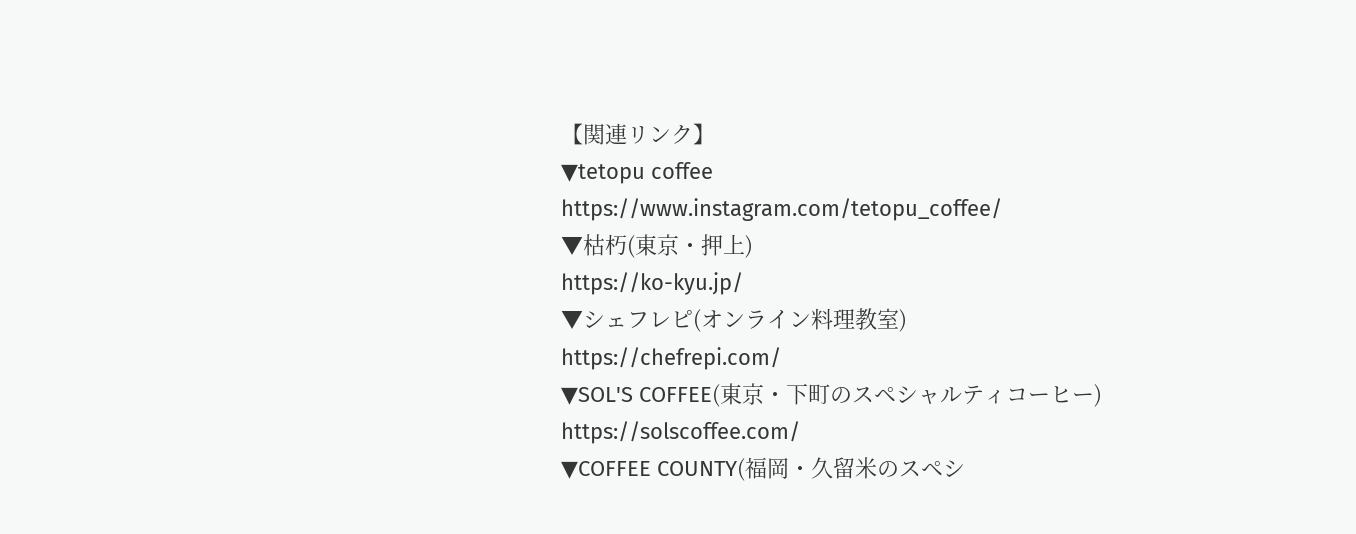【関連リンク】
▼tetopu coffee
https://www.instagram.com/tetopu_coffee/
▼枯朽(東京・押上)
https://ko-kyu.jp/
▼シェフレピ(オンライン料理教室)
https://chefrepi.com/
▼SOL'S COFFEE(東京・下町のスペシャルティコーヒー)
https://solscoffee.com/
▼COFFEE COUNTY(福岡・久留米のスペシ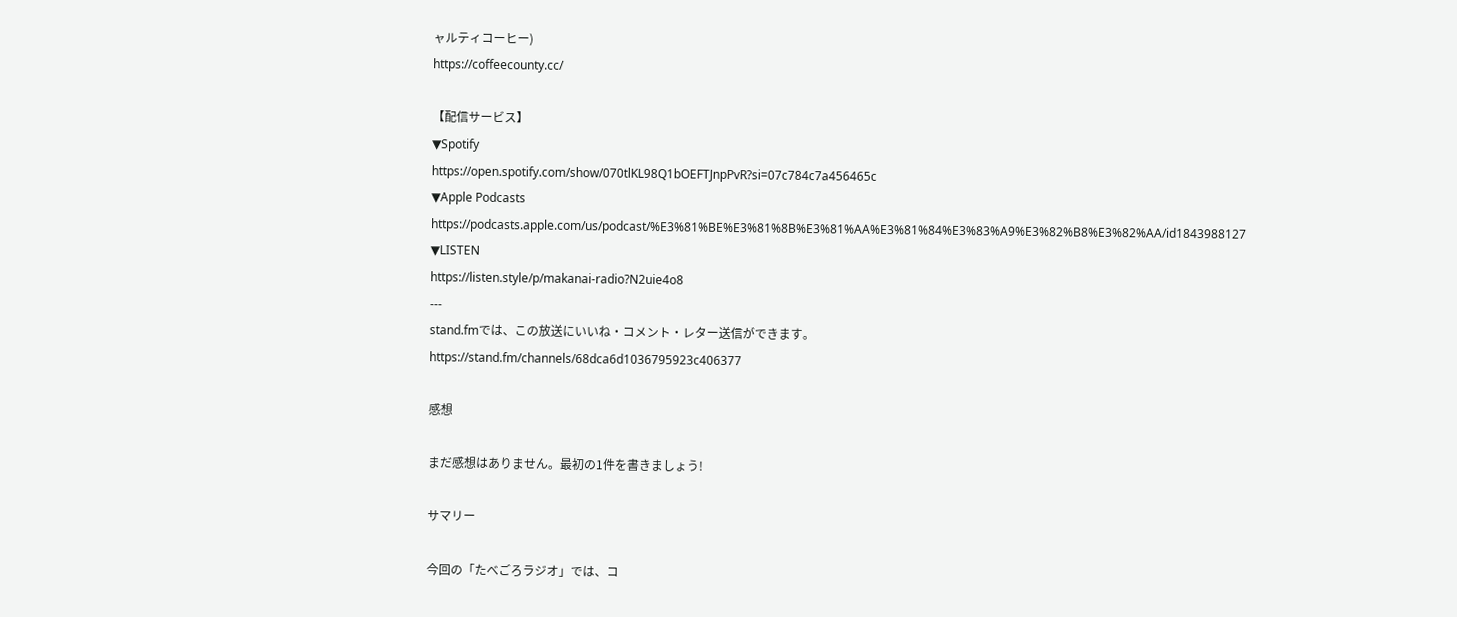ャルティコーヒー)
https://coffeecounty.cc/

【配信サービス】
▼Spotify
https://open.spotify.com/show/070tlKL98Q1bOEFTJnpPvR?si=07c784c7a456465c
▼Apple Podcasts
https://podcasts.apple.com/us/podcast/%E3%81%BE%E3%81%8B%E3%81%AA%E3%81%84%E3%83%A9%E3%82%B8%E3%82%AA/id1843988127
▼LISTEN
https://listen.style/p/makanai-radio?N2uie4o8
---
stand.fmでは、この放送にいいね・コメント・レター送信ができます。
https://stand.fm/channels/68dca6d1036795923c406377

感想

まだ感想はありません。最初の1件を書きましょう!

サマリー

今回の「たべごろラジオ」では、コ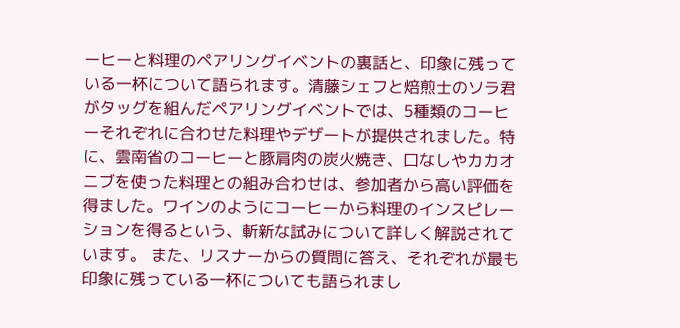ーヒーと料理のペアリングイベントの裏話と、印象に残っている一杯について語られます。清藤シェフと焙煎士のソラ君がタッグを組んだペアリングイベントでは、5種類のコーヒーそれぞれに合わせた料理やデザートが提供されました。特に、雲南省のコーヒーと豚肩肉の炭火焼き、口なしやカカオニブを使った料理との組み合わせは、参加者から高い評価を得ました。ワインのようにコーヒーから料理のインスピレーションを得るという、斬新な試みについて詳しく解説されています。 また、リスナーからの質問に答え、それぞれが最も印象に残っている一杯についても語られまし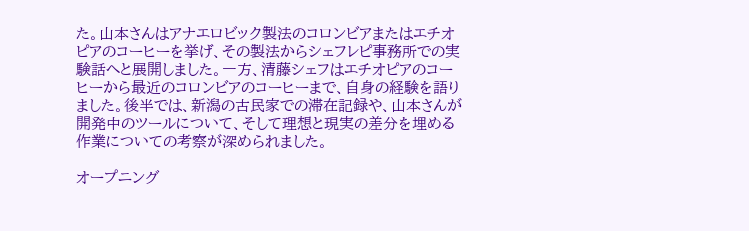た。山本さんはアナエロビック製法のコロンビアまたはエチオピアのコーヒーを挙げ、その製法からシェフレピ事務所での実験話へと展開しました。一方、清藤シェフはエチオピアのコーヒーから最近のコロンビアのコーヒーまで、自身の経験を語りました。後半では、新潟の古民家での滞在記録や、山本さんが開発中のツールについて、そして理想と現実の差分を埋める作業についての考察が深められました。

オープニング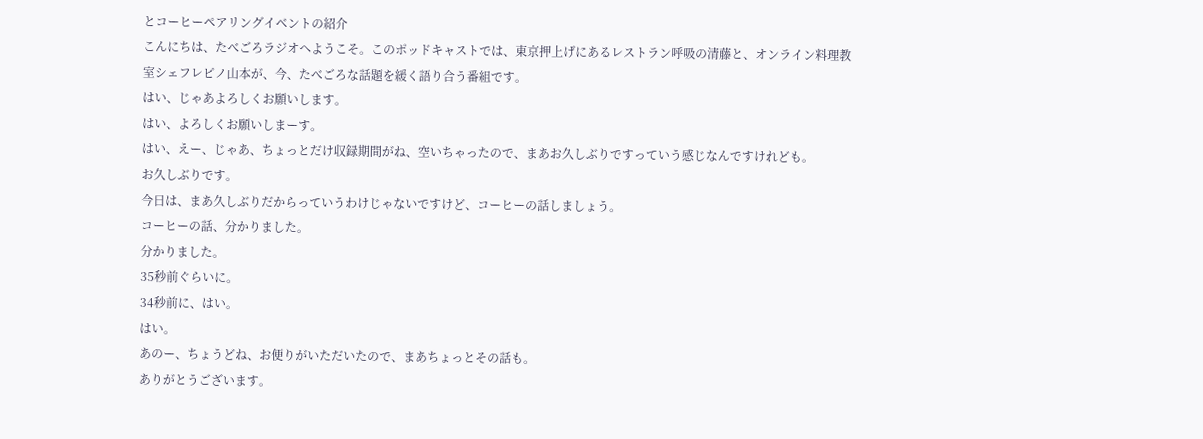とコーヒーペアリングイベントの紹介
こんにちは、たべごろラジオへようこそ。このポッドキャストでは、東京押上げにあるレストラン呼吸の清藤と、オンライン料理教室シェフレピノ山本が、今、たべごろな話題を緩く語り合う番組です。
はい、じゃあよろしくお願いします。
はい、よろしくお願いしまーす。
はい、えー、じゃあ、ちょっとだけ収録期間がね、空いちゃったので、まあお久しぶりですっていう感じなんですけれども。
お久しぶりです。
今日は、まあ久しぶりだからっていうわけじゃないですけど、コーヒーの話しましょう。
コーヒーの話、分かりました。
分かりました。
35秒前ぐらいに。
34秒前に、はい。
はい。
あのー、ちょうどね、お便りがいただいたので、まあちょっとその話も。
ありがとうございます。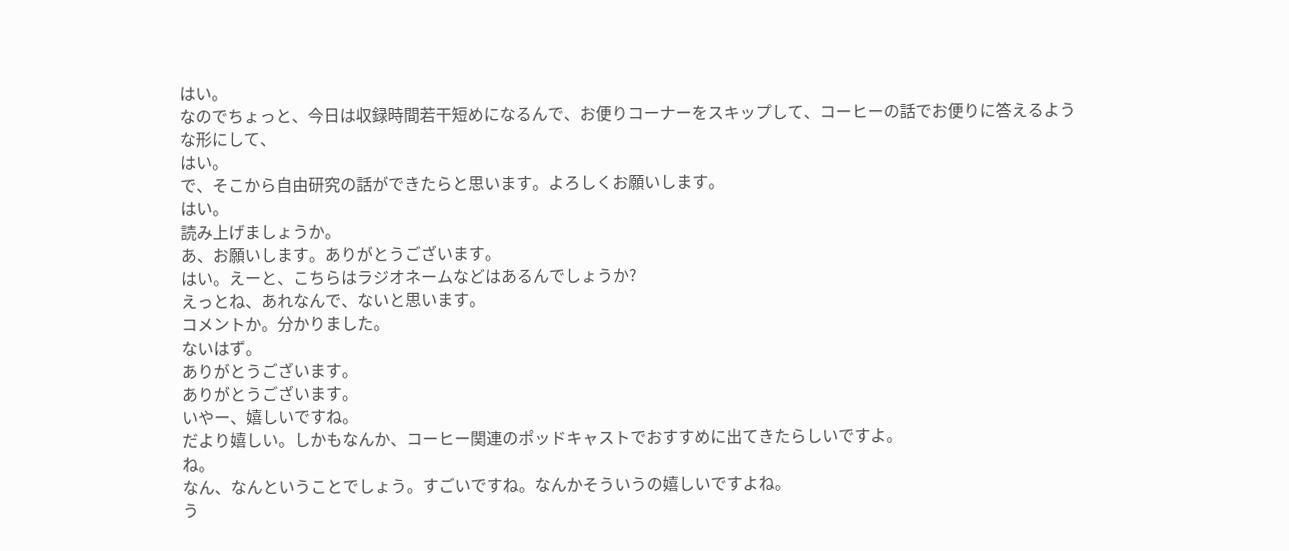はい。
なのでちょっと、今日は収録時間若干短めになるんで、お便りコーナーをスキップして、コーヒーの話でお便りに答えるような形にして、
はい。
で、そこから自由研究の話ができたらと思います。よろしくお願いします。
はい。
読み上げましょうか。
あ、お願いします。ありがとうございます。
はい。えーと、こちらはラジオネームなどはあるんでしょうか?
えっとね、あれなんで、ないと思います。
コメントか。分かりました。
ないはず。
ありがとうございます。
ありがとうございます。
いやー、嬉しいですね。
だより嬉しい。しかもなんか、コーヒー関連のポッドキャストでおすすめに出てきたらしいですよ。
ね。
なん、なんということでしょう。すごいですね。なんかそういうの嬉しいですよね。
う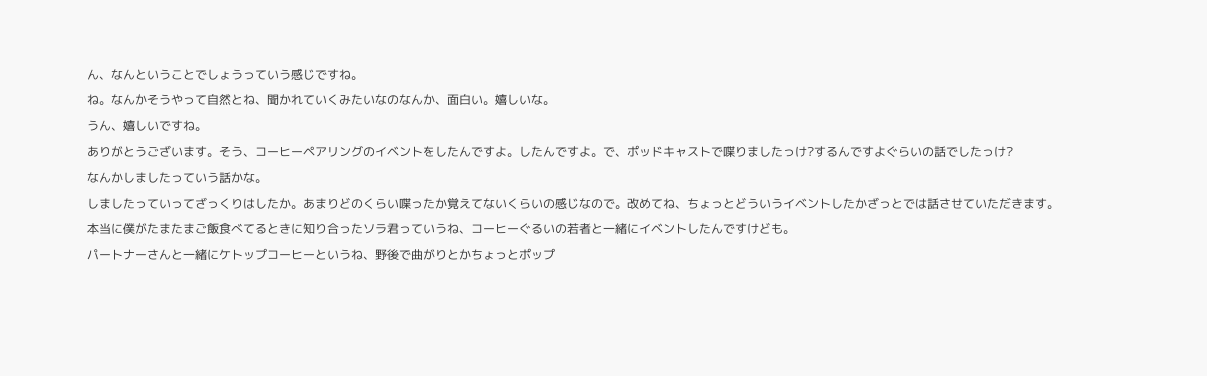ん、なんということでしょうっていう感じですね。
ね。なんかそうやって自然とね、聞かれていくみたいなのなんか、面白い。嬉しいな。
うん、嬉しいですね。
ありがとうございます。そう、コーヒーペアリングのイベントをしたんですよ。したんですよ。で、ポッドキャストで喋りましたっけ?するんですよぐらいの話でしたっけ?
なんかしましたっていう話かな。
しましたっていってざっくりはしたか。あまりどのくらい喋ったか覚えてないくらいの感じなので。改めてね、ちょっとどういうイベントしたかざっとでは話させていただきます。
本当に僕がたまたまご飯食べてるときに知り合ったソラ君っていうね、コーヒーぐるいの若者と一緒にイベントしたんですけども。
パートナーさんと一緒にケトップコーヒーというね、野後で曲がりとかちょっとポップ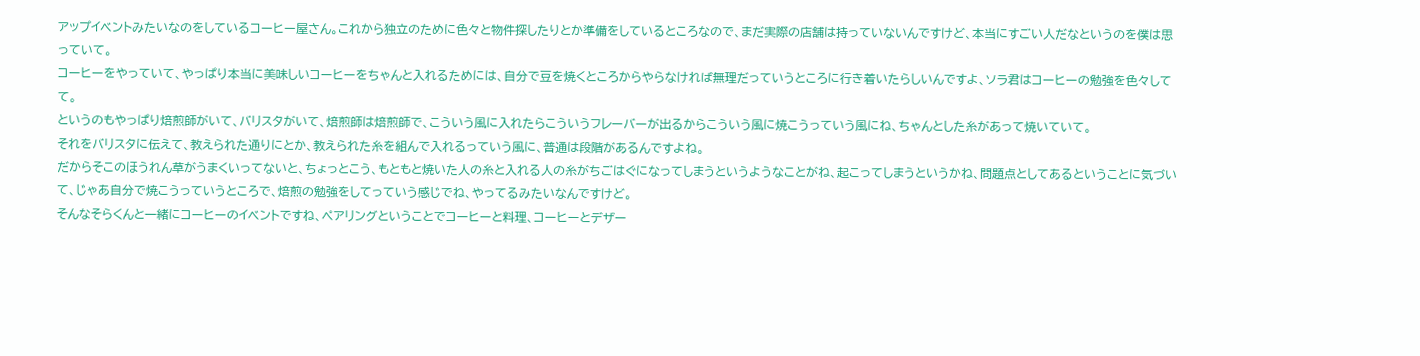アップイベントみたいなのをしているコーヒー屋さん。これから独立のために色々と物件探したりとか準備をしているところなので、まだ実際の店舗は持っていないんですけど、本当にすごい人だなというのを僕は思っていて。
コーヒーをやっていて、やっぱり本当に美味しいコーヒーをちゃんと入れるためには、自分で豆を焼くところからやらなければ無理だっていうところに行き着いたらしいんですよ、ソラ君はコーヒーの勉強を色々してて。
というのもやっぱり焙煎師がいて、バリスタがいて、焙煎師は焙煎師で、こういう風に入れたらこういうフレーバーが出るからこういう風に焼こうっていう風にね、ちゃんとした糸があって焼いていて。
それをバリスタに伝えて、教えられた通りにとか、教えられた糸を組んで入れるっていう風に、普通は段階があるんですよね。
だからそこのほうれん草がうまくいってないと、ちょっとこう、もともと焼いた人の糸と入れる人の糸がちごはぐになってしまうというようなことがね、起こってしまうというかね、問題点としてあるということに気づいて、じゃあ自分で焼こうっていうところで、焙煎の勉強をしてっていう感じでね、やってるみたいなんですけど。
そんなそらくんと一緒にコーヒーのイベントですね、ペアリングということでコーヒーと料理、コーヒーとデザー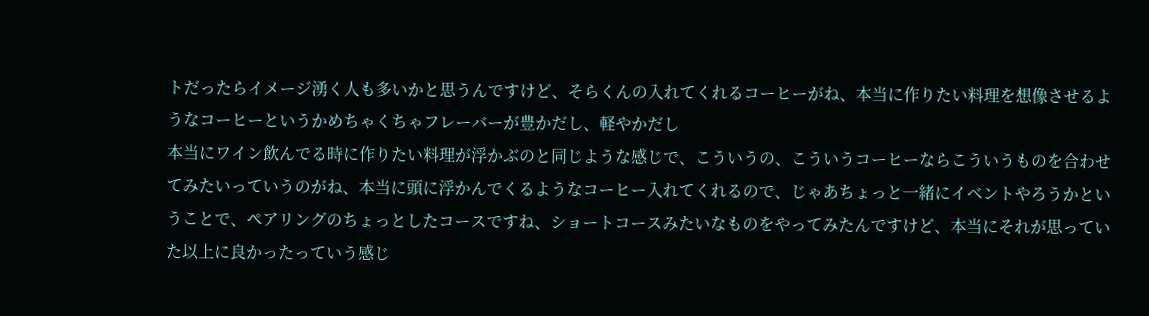トだったらイメージ湧く人も多いかと思うんですけど、そらくんの入れてくれるコーヒーがね、本当に作りたい料理を想像させるようなコーヒーというかめちゃくちゃフレーバーが豊かだし、軽やかだし
本当にワイン飲んでる時に作りたい料理が浮かぶのと同じような感じで、こういうの、こういうコーヒーならこういうものを合わせてみたいっていうのがね、本当に頭に浮かんでくるようなコーヒー入れてくれるので、じゃあちょっと一緒にイベントやろうかということで、ペアリングのちょっとしたコースですね、ショートコースみたいなものをやってみたんですけど、本当にそれが思っていた以上に良かったっていう感じ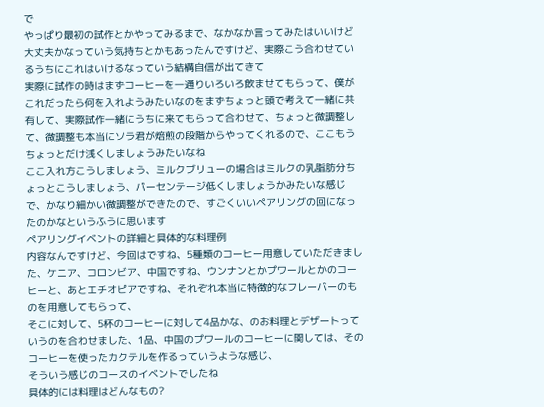で
やっぱり最初の試作とかやってみるまで、なかなか言ってみたはいいけど大丈夫かなっていう気持ちとかもあったんですけど、実際こう合わせているうちにこれはいけるなっていう結構自信が出てきて
実際に試作の時はまずコーヒーを一通りいろいろ飲ませてもらって、僕がこれだったら何を入れようみたいなのをまずちょっと頭で考えて一緒に共有して、実際試作一緒にうちに来てもらって合わせて、ちょっと微調整して、微調整も本当にソラ君が焙煎の段階からやってくれるので、ここもうちょっとだけ浅くしましょうみたいなね
ここ入れ方こうしましょう、ミルクブリューの場合はミルクの乳脂肪分ちょっとこうしましょう、パーセンテージ低くしましょうかみたいな感じで、かなり細かい微調整ができたので、すごくいいペアリングの回になったのかなというふうに思います
ペアリングイベントの詳細と具体的な料理例
内容なんですけど、今回はですね、5種類のコーヒー用意していただきました、ケニア、コロンビア、中国ですね、ウンナンとかプワールとかのコーヒーと、あとエチオピアですね、それぞれ本当に特徴的なフレーバーのものを用意してもらって、
そこに対して、5杯のコーヒーに対して4品かな、のお料理とデザートっていうのを合わせました、1品、中国のプワールのコーヒーに関しては、そのコーヒーを使ったカクテルを作るっていうような感じ、
そういう感じのコースのイベントでしたね
具体的には料理はどんなもの?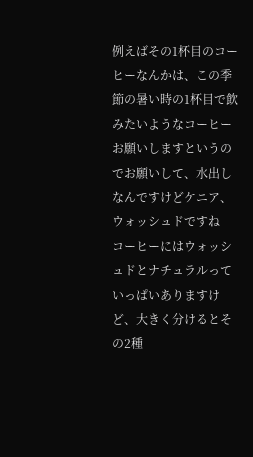例えばその1杯目のコーヒーなんかは、この季節の暑い時の1杯目で飲みたいようなコーヒーお願いしますというのでお願いして、水出しなんですけどケニア、ウォッシュドですね
コーヒーにはウォッシュドとナチュラルっていっぱいありますけど、大きく分けるとその2種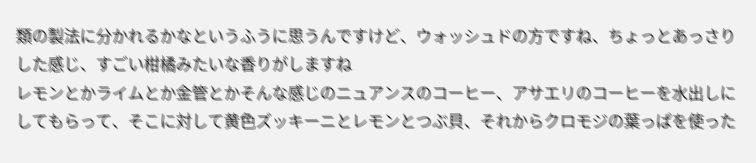類の製法に分かれるかなというふうに思うんですけど、ウォッシュドの方ですね、ちょっとあっさりした感じ、すごい柑橘みたいな香りがしますね
レモンとかライムとか金管とかそんな感じのニュアンスのコーヒー、アサエリのコーヒーを水出しにしてもらって、そこに対して黄色ズッキーニとレモンとつぶ貝、それからクロモジの葉っぱを使った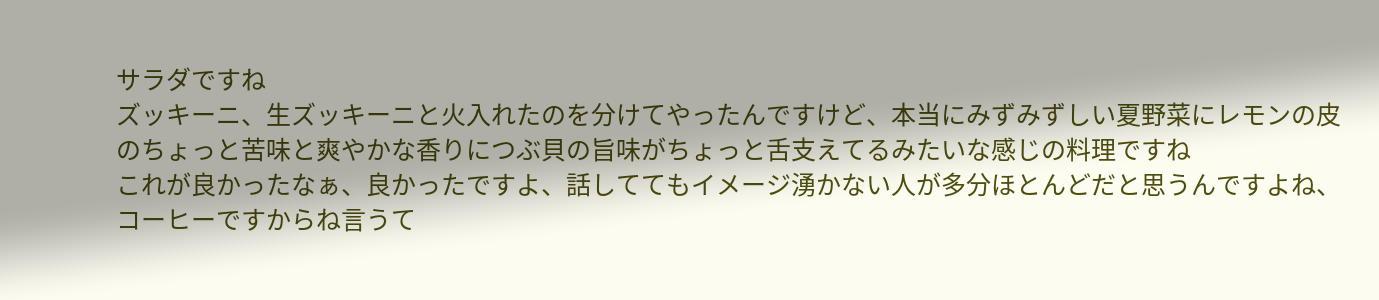サラダですね
ズッキーニ、生ズッキーニと火入れたのを分けてやったんですけど、本当にみずみずしい夏野菜にレモンの皮のちょっと苦味と爽やかな香りにつぶ貝の旨味がちょっと舌支えてるみたいな感じの料理ですね
これが良かったなぁ、良かったですよ、話しててもイメージ湧かない人が多分ほとんどだと思うんですよね、コーヒーですからね言うて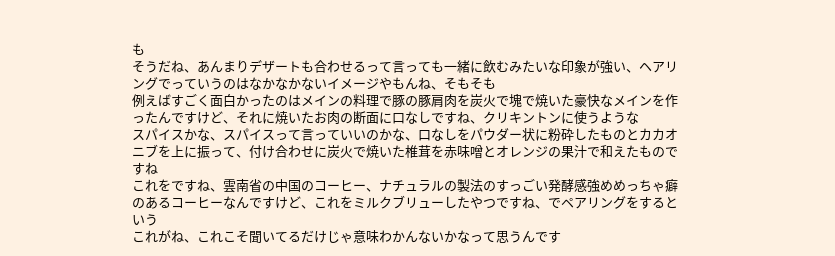も
そうだね、あんまりデザートも合わせるって言っても一緒に飲むみたいな印象が強い、ヘアリングでっていうのはなかなかないイメージやもんね、そもそも
例えばすごく面白かったのはメインの料理で豚の豚肩肉を炭火で塊で焼いた豪快なメインを作ったんですけど、それに焼いたお肉の断面に口なしですね、クリキントンに使うような
スパイスかな、スパイスって言っていいのかな、口なしをパウダー状に粉砕したものとカカオニブを上に振って、付け合わせに炭火で焼いた椎茸を赤味噌とオレンジの果汁で和えたものですね
これをですね、雲南省の中国のコーヒー、ナチュラルの製法のすっごい発酵感強めめっちゃ癖のあるコーヒーなんですけど、これをミルクブリューしたやつですね、でペアリングをするという
これがね、これこそ聞いてるだけじゃ意味わかんないかなって思うんです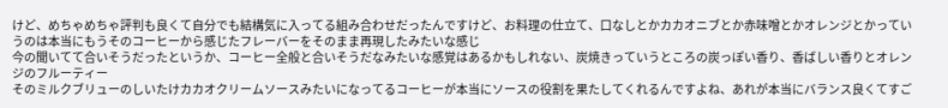けど、めちゃめちゃ評判も良くて自分でも結構気に入ってる組み合わせだったんですけど、お料理の仕立て、口なしとかカカオニブとか赤味噌とかオレンジとかっていうのは本当にもうそのコーヒーから感じたフレーバーをそのまま再現したみたいな感じ
今の聞いてて合いそうだったというか、コーヒー全般と合いそうだなみたいな感覚はあるかもしれない、炭焼きっていうところの炭っぽい香り、香ばしい香りとオレンジのフルーティー
そのミルクブリューのしいたけカカオクリームソースみたいになってるコーヒーが本当にソースの役割を果たしてくれるんですよね、あれが本当にバランス良くてすご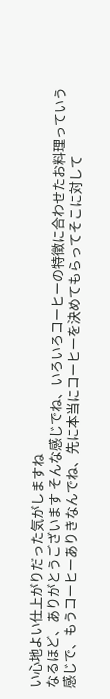い心地よい仕上がりだった気がしますね
なるほど、ありがとうございます そんな感じでね、いろいろコーヒーの特徴に合わせたお料理っていう感じで、もうコーヒーありきなんでね、先に本当にコーヒーを決めてもらってそこに対して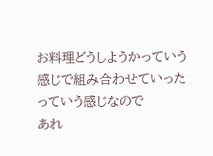お料理どうしようかっていう感じで組み合わせていったっていう感じなので
あれ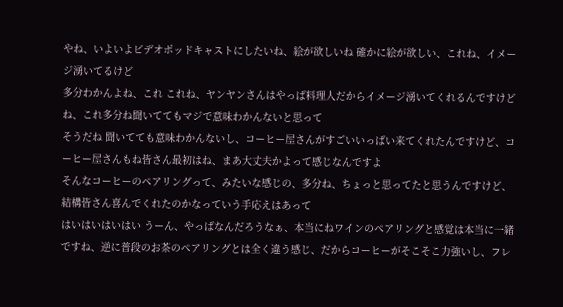やね、いよいよビデオポッドキャストにしたいね、絵が欲しいね 確かに絵が欲しい、これね、イメージ湧いてるけど
多分わかんよね、これ これね、ヤンヤンさんはやっぱ料理人だからイメージ湧いてくれるんですけどね、これ多分ね聞いててもマジで意味わかんないと思って
そうだね 聞いてても意味わかんないし、コーヒー屋さんがすごいいっぱい来てくれたんですけど、コーヒー屋さんもね皆さん最初はね、まあ大丈夫かよって感じなんですよ
そんなコーヒーのペアリングって、みたいな感じの、多分ね、ちょっと思ってたと思うんですけど、結構皆さん喜んでくれたのかなっていう手応えはあって
はいはいはいはい うーん、やっぱなんだろうなぁ、本当にねワインのペアリングと感覚は本当に一緒ですね、逆に普段のお茶のペアリングとは全く違う感じ、だからコーヒーがそこそこ力強いし、フレ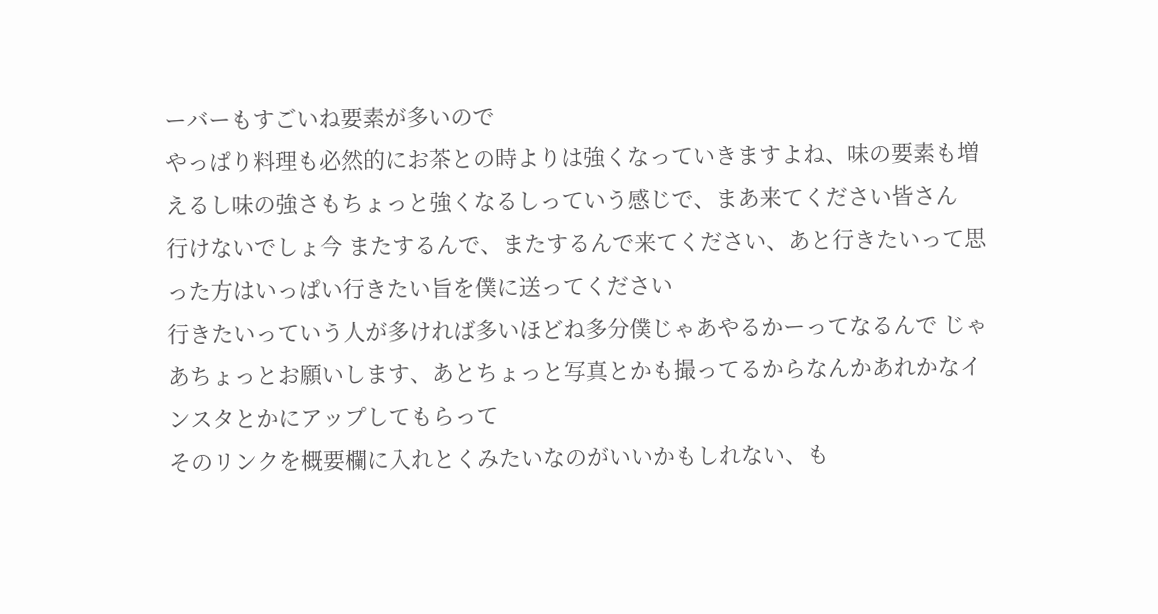ーバーもすごいね要素が多いので
やっぱり料理も必然的にお茶との時よりは強くなっていきますよね、味の要素も増えるし味の強さもちょっと強くなるしっていう感じで、まあ来てください皆さん
行けないでしょ今 またするんで、またするんで来てください、あと行きたいって思った方はいっぱい行きたい旨を僕に送ってください
行きたいっていう人が多ければ多いほどね多分僕じゃあやるかーってなるんで じゃあちょっとお願いします、あとちょっと写真とかも撮ってるからなんかあれかなインスタとかにアップしてもらって
そのリンクを概要欄に入れとくみたいなのがいいかもしれない、も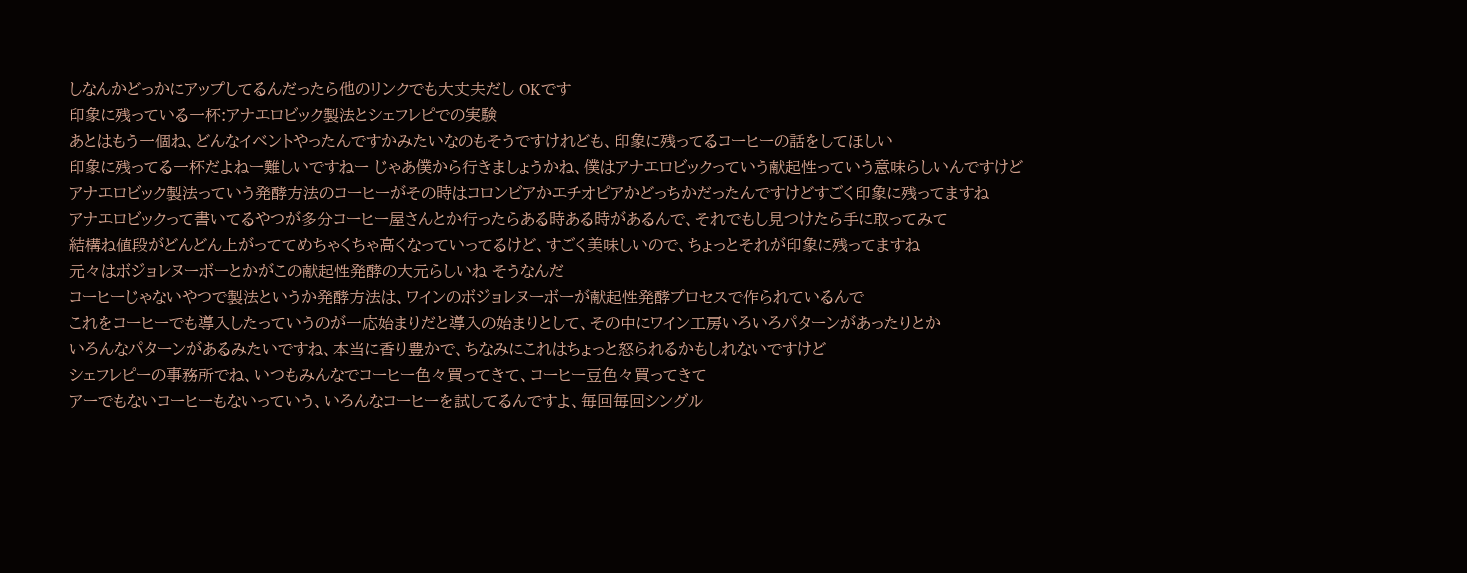しなんかどっかにアップしてるんだったら他のリンクでも大丈夫だし OKです
印象に残っている一杯:アナエロビック製法とシェフレピでの実験
あとはもう一個ね、どんなイベントやったんですかみたいなのもそうですけれども、印象に残ってるコーヒーの話をしてほしい
印象に残ってる一杯だよねー難しいですねー じゃあ僕から行きましょうかね、僕はアナエロビックっていう献起性っていう意味らしいんですけど
アナエロビック製法っていう発酵方法のコーヒーがその時はコロンビアかエチオピアかどっちかだったんですけどすごく印象に残ってますね
アナエロビックって書いてるやつが多分コーヒー屋さんとか行ったらある時ある時があるんで、それでもし見つけたら手に取ってみて
結構ね値段がどんどん上がっててめちゃくちゃ高くなっていってるけど、すごく美味しいので、ちょっとそれが印象に残ってますね
元々はボジョレヌーボーとかがこの献起性発酵の大元らしいね そうなんだ
コーヒーじゃないやつで製法というか発酵方法は、ワインのボジョレヌーボーが献起性発酵プロセスで作られているんで
これをコーヒーでも導入したっていうのが一応始まりだと導入の始まりとして、その中にワイン工房いろいろパターンがあったりとか
いろんなパターンがあるみたいですね、本当に香り豊かで、ちなみにこれはちょっと怒られるかもしれないですけど
シェフレピーの事務所でね、いつもみんなでコーヒー色々買ってきて、コーヒー豆色々買ってきて
アーでもないコーヒーもないっていう、いろんなコーヒーを試してるんですよ、毎回毎回シングル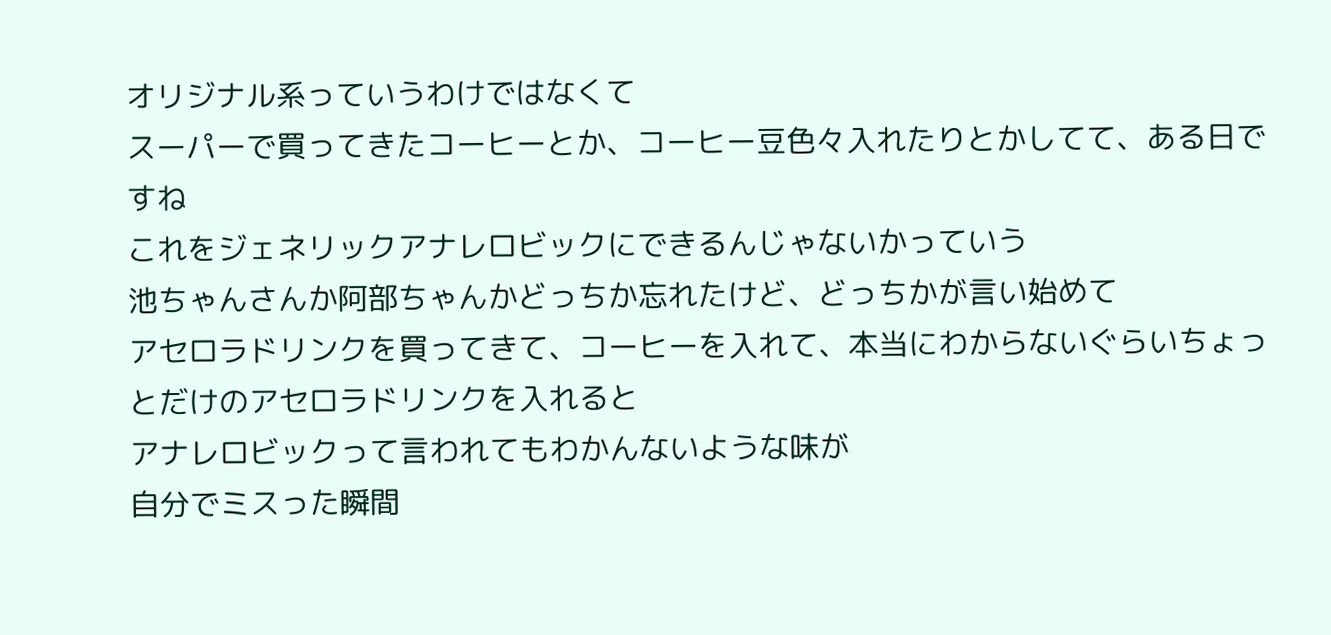オリジナル系っていうわけではなくて
スーパーで買ってきたコーヒーとか、コーヒー豆色々入れたりとかしてて、ある日ですね
これをジェネリックアナレロビックにできるんじゃないかっていう
池ちゃんさんか阿部ちゃんかどっちか忘れたけど、どっちかが言い始めて
アセロラドリンクを買ってきて、コーヒーを入れて、本当にわからないぐらいちょっとだけのアセロラドリンクを入れると
アナレロビックって言われてもわかんないような味が
自分でミスった瞬間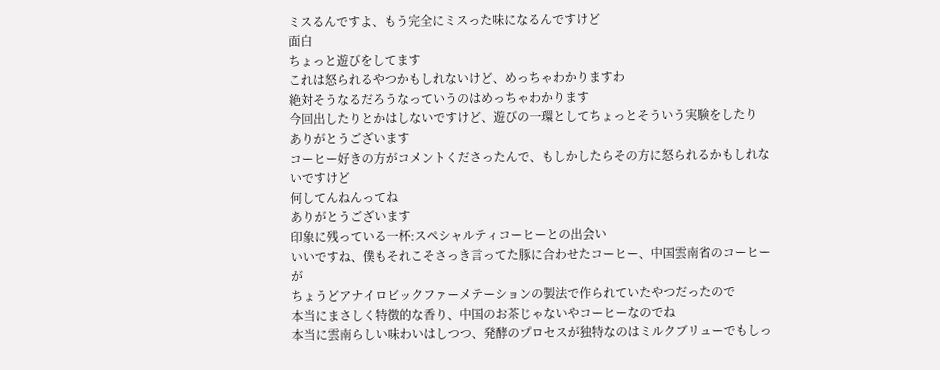ミスるんですよ、もう完全にミスった味になるんですけど
面白
ちょっと遊びをしてます
これは怒られるやつかもしれないけど、めっちゃわかりますわ
絶対そうなるだろうなっていうのはめっちゃわかります
今回出したりとかはしないですけど、遊びの一環としてちょっとそういう実験をしたり
ありがとうございます
コーヒー好きの方がコメントくださったんで、もしかしたらその方に怒られるかもしれないですけど
何してんねんってね
ありがとうございます
印象に残っている一杯:スペシャルティコーヒーとの出会い
いいですね、僕もそれこそさっき言ってた豚に合わせたコーヒー、中国雲南省のコーヒーが
ちょうどアナイロビックファーメテーションの製法で作られていたやつだったので
本当にまさしく特徴的な香り、中国のお茶じゃないやコーヒーなのでね
本当に雲南らしい味わいはしつつ、発酵のプロセスが独特なのはミルクブリューでもしっ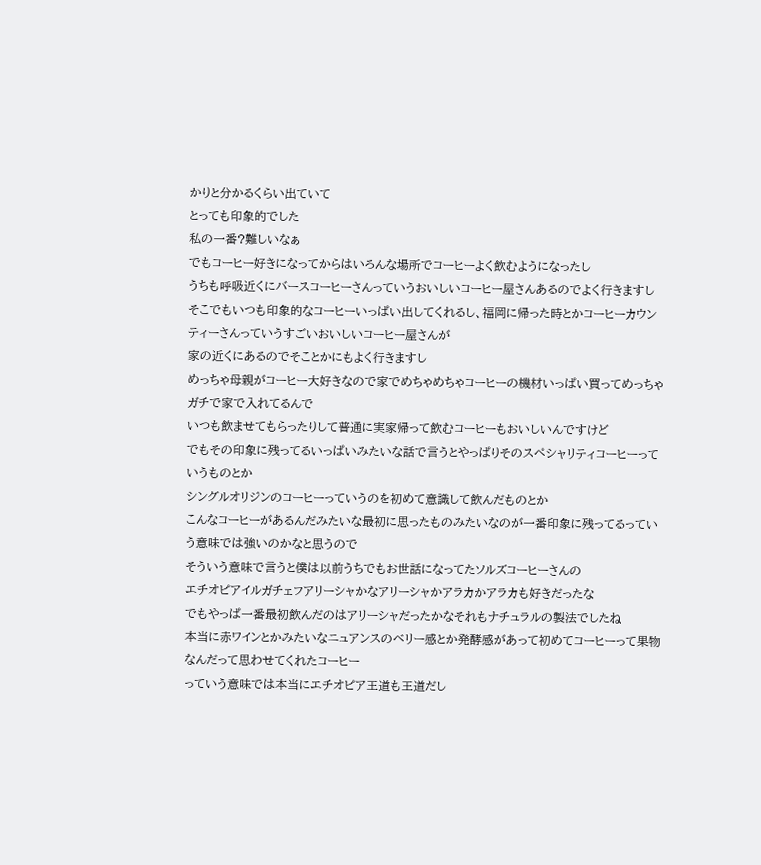かりと分かるくらい出ていて
とっても印象的でした
私の一番?難しいなぁ
でもコーヒー好きになってからはいろんな場所でコーヒーよく飲むようになったし
うちも呼吸近くにバースコーヒーさんっていうおいしいコーヒー屋さんあるのでよく行きますし
そこでもいつも印象的なコーヒーいっぱい出してくれるし、福岡に帰った時とかコーヒーカウンティーさんっていうすごいおいしいコーヒー屋さんが
家の近くにあるのでそことかにもよく行きますし
めっちゃ母親がコーヒー大好きなので家でめちゃめちゃコーヒーの機材いっぱい買ってめっちゃガチで家で入れてるんで
いつも飲ませてもらったりして普通に実家帰って飲むコーヒーもおいしいんですけど
でもその印象に残ってるいっぱいみたいな話で言うとやっぱりそのスペシャリティコーヒーっていうものとか
シングルオリジンのコーヒーっていうのを初めて意識して飲んだものとか
こんなコーヒーがあるんだみたいな最初に思ったものみたいなのが一番印象に残ってるっていう意味では強いのかなと思うので
そういう意味で言うと僕は以前うちでもお世話になってたソルズコーヒーさんの
エチオピアイルガチェフアリーシャかなアリーシャかアラカかアラカも好きだったな
でもやっぱ一番最初飲んだのはアリーシャだったかなそれもナチュラルの製法でしたね
本当に赤ワインとかみたいなニュアンスのベリー感とか発酵感があって初めてコーヒーって果物なんだって思わせてくれたコーヒー
っていう意味では本当にエチオピア王道も王道だし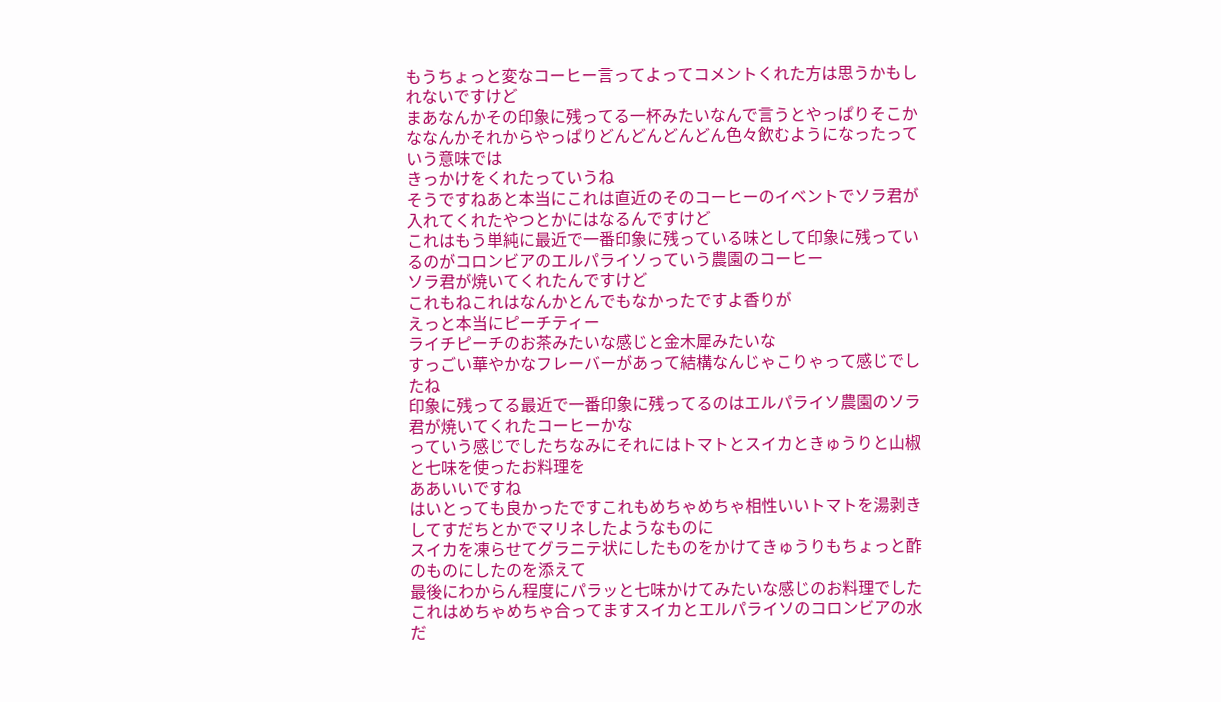もうちょっと変なコーヒー言ってよってコメントくれた方は思うかもしれないですけど
まあなんかその印象に残ってる一杯みたいなんで言うとやっぱりそこかななんかそれからやっぱりどんどんどんどん色々飲むようになったっていう意味では
きっかけをくれたっていうね
そうですねあと本当にこれは直近のそのコーヒーのイベントでソラ君が入れてくれたやつとかにはなるんですけど
これはもう単純に最近で一番印象に残っている味として印象に残っているのがコロンビアのエルパライソっていう農園のコーヒー
ソラ君が焼いてくれたんですけど
これもねこれはなんかとんでもなかったですよ香りが
えっと本当にピーチティー
ライチピーチのお茶みたいな感じと金木犀みたいな
すっごい華やかなフレーバーがあって結構なんじゃこりゃって感じでしたね
印象に残ってる最近で一番印象に残ってるのはエルパライソ農園のソラ君が焼いてくれたコーヒーかな
っていう感じでしたちなみにそれにはトマトとスイカときゅうりと山椒と七味を使ったお料理を
ああいいですね
はいとっても良かったですこれもめちゃめちゃ相性いいトマトを湯剥きしてすだちとかでマリネしたようなものに
スイカを凍らせてグラニテ状にしたものをかけてきゅうりもちょっと酢のものにしたのを添えて
最後にわからん程度にパラッと七味かけてみたいな感じのお料理でした
これはめちゃめちゃ合ってますスイカとエルパライソのコロンビアの水だ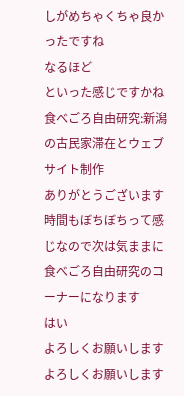しがめちゃくちゃ良かったですね
なるほど
といった感じですかね
食べごろ自由研究:新潟の古民家滞在とウェブサイト制作
ありがとうございます時間もぼちぼちって感じなので次は気ままに食べごろ自由研究のコーナーになります
はい
よろしくお願いします
よろしくお願いします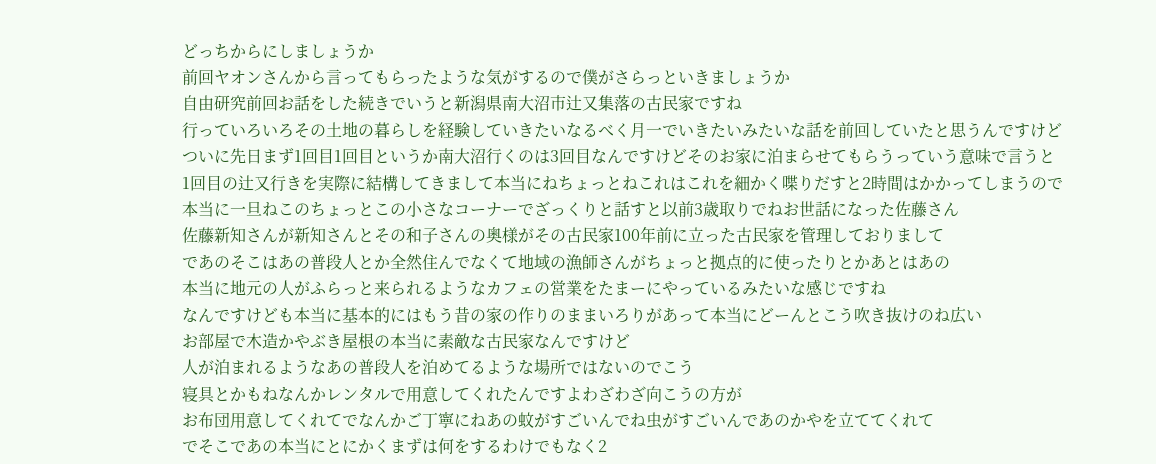どっちからにしましょうか
前回ヤオンさんから言ってもらったような気がするので僕がさらっといきましょうか
自由研究前回お話をした続きでいうと新潟県南大沼市辻又集落の古民家ですね
行っていろいろその土地の暮らしを経験していきたいなるべく月一でいきたいみたいな話を前回していたと思うんですけど
ついに先日まず1回目1回目というか南大沼行くのは3回目なんですけどそのお家に泊まらせてもらうっていう意味で言うと
1回目の辻又行きを実際に結構してきまして本当にねちょっとねこれはこれを細かく喋りだすと2時間はかかってしまうので
本当に一旦ねこのちょっとこの小さなコーナーでざっくりと話すと以前3歳取りでねお世話になった佐藤さん
佐藤新知さんが新知さんとその和子さんの奥様がその古民家100年前に立った古民家を管理しておりまして
であのそこはあの普段人とか全然住んでなくて地域の漁師さんがちょっと拠点的に使ったりとかあとはあの
本当に地元の人がふらっと来られるようなカフェの営業をたまーにやっているみたいな感じですね
なんですけども本当に基本的にはもう昔の家の作りのままいろりがあって本当にどーんとこう吹き抜けのね広い
お部屋で木造かやぶき屋根の本当に素敵な古民家なんですけど
人が泊まれるようなあの普段人を泊めてるような場所ではないのでこう
寝具とかもねなんかレンタルで用意してくれたんですよわざわざ向こうの方が
お布団用意してくれてでなんかご丁寧にねあの蚊がすごいんでね虫がすごいんであのかやを立ててくれて
でそこであの本当にとにかくまずは何をするわけでもなく2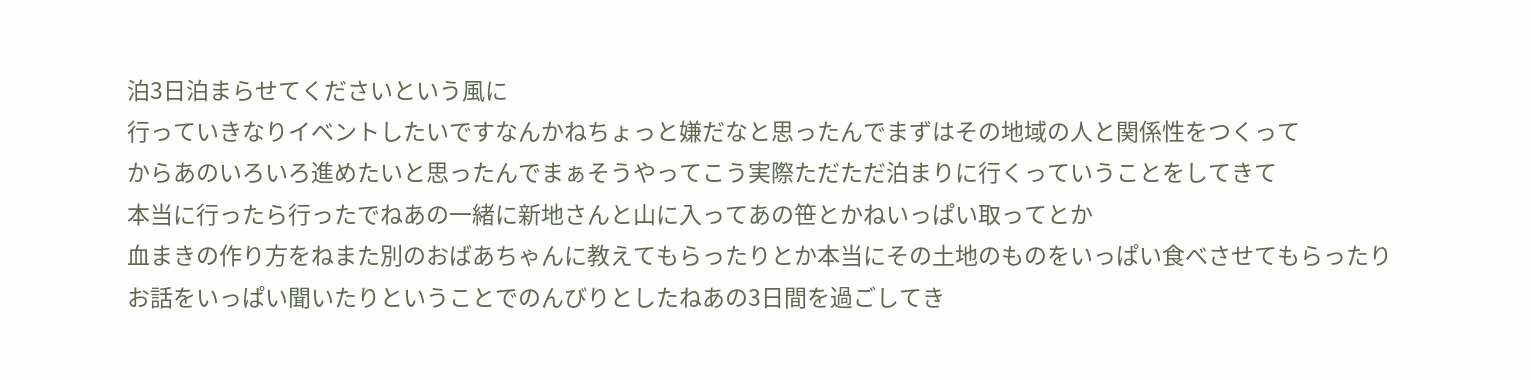泊3日泊まらせてくださいという風に
行っていきなりイベントしたいですなんかねちょっと嫌だなと思ったんでまずはその地域の人と関係性をつくって
からあのいろいろ進めたいと思ったんでまぁそうやってこう実際ただただ泊まりに行くっていうことをしてきて
本当に行ったら行ったでねあの一緒に新地さんと山に入ってあの笹とかねいっぱい取ってとか
血まきの作り方をねまた別のおばあちゃんに教えてもらったりとか本当にその土地のものをいっぱい食べさせてもらったり
お話をいっぱい聞いたりということでのんびりとしたねあの3日間を過ごしてき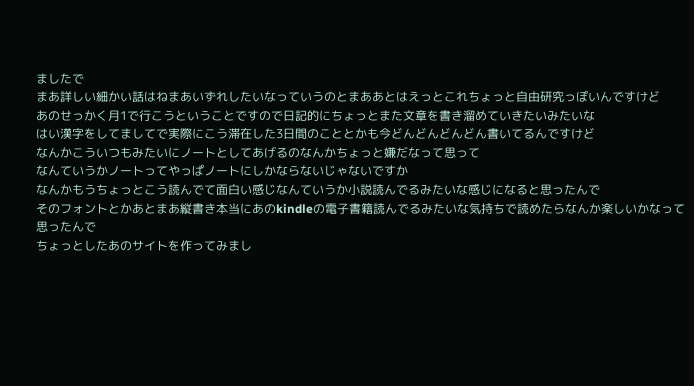ましたで
まあ詳しい細かい話はねまあいずれしたいなっていうのとまああとはえっとこれちょっと自由研究っぽいんですけど
あのせっかく月1で行こうということですので日記的にちょっとまた文章を書き溜めていきたいみたいな
はい漢字をしてましてで実際にこう滞在した3日間のこととかも今どんどんどんどん書いてるんですけど
なんかこういつもみたいにノートとしてあげるのなんかちょっと嫌だなって思って
なんていうかノートってやっぱノートにしかならないじゃないですか
なんかもうちょっとこう読んでて面白い感じなんていうか小説読んでるみたいな感じになると思ったんで
そのフォントとかあとまあ縦書き本当にあのkindleの電子書籍読んでるみたいな気持ちで読めたらなんか楽しいかなって思ったんで
ちょっとしたあのサイトを作ってみまし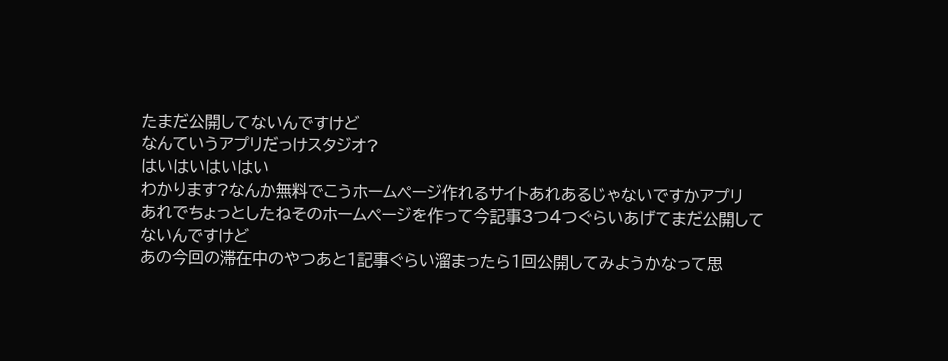たまだ公開してないんですけど
なんていうアプリだっけスタジオ?
はいはいはいはい
わかります?なんか無料でこうホームページ作れるサイトあれあるじゃないですかアプリ
あれでちょっとしたねそのホームページを作って今記事3つ4つぐらいあげてまだ公開してないんですけど
あの今回の滞在中のやつあと1記事ぐらい溜まったら1回公開してみようかなって思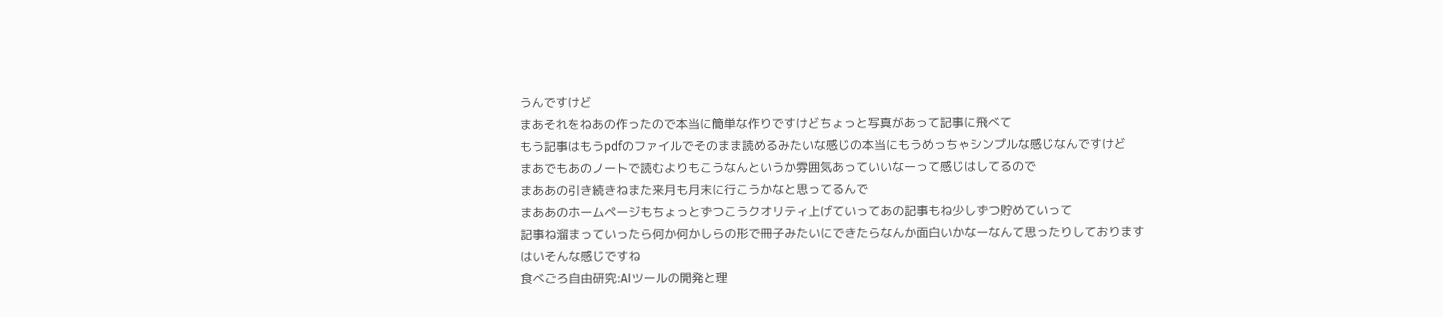うんですけど
まあそれをねあの作ったので本当に簡単な作りですけどちょっと写真があって記事に飛べて
もう記事はもうpdfのファイルでそのまま読めるみたいな感じの本当にもうめっちゃシンプルな感じなんですけど
まあでもあのノートで読むよりもこうなんというか雰囲気あっていいなーって感じはしてるので
まああの引き続きねまた来月も月末に行こうかなと思ってるんで
まああのホームページもちょっとずつこうクオリティ上げていってあの記事もね少しずつ貯めていって
記事ね溜まっていったら何か何かしらの形で冊子みたいにできたらなんか面白いかなーなんて思ったりしております
はいそんな感じですね
食べごろ自由研究:AIツールの開発と理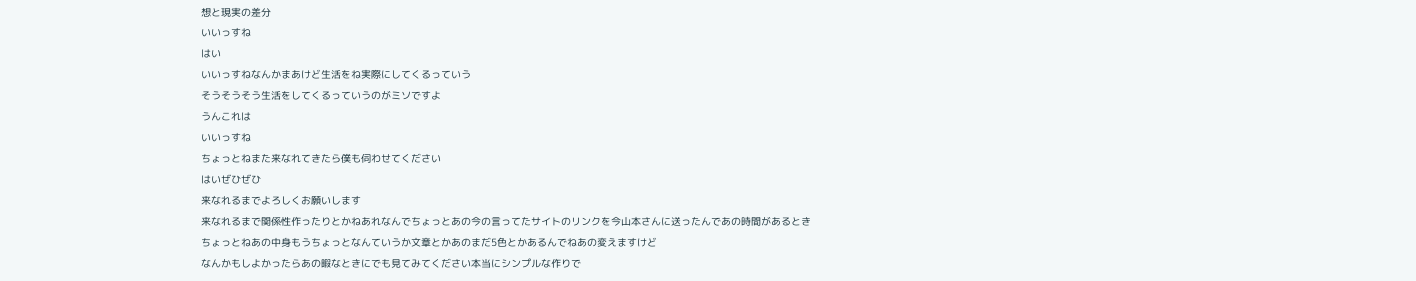想と現実の差分
いいっすね
はい
いいっすねなんかまあけど生活をね実際にしてくるっていう
そうそうそう生活をしてくるっていうのがミソですよ
うんこれは
いいっすね
ちょっとねまた来なれてきたら僕も伺わせてください
はいぜひぜひ
来なれるまでよろしくお願いします
来なれるまで関係性作ったりとかねあれなんでちょっとあの今の言ってたサイトのリンクを今山本さんに送ったんであの時間があるとき
ちょっとねあの中身もうちょっとなんていうか文章とかあのまだ5色とかあるんでねあの変えますけど
なんかもしよかったらあの暇なときにでも見てみてください本当にシンプルな作りで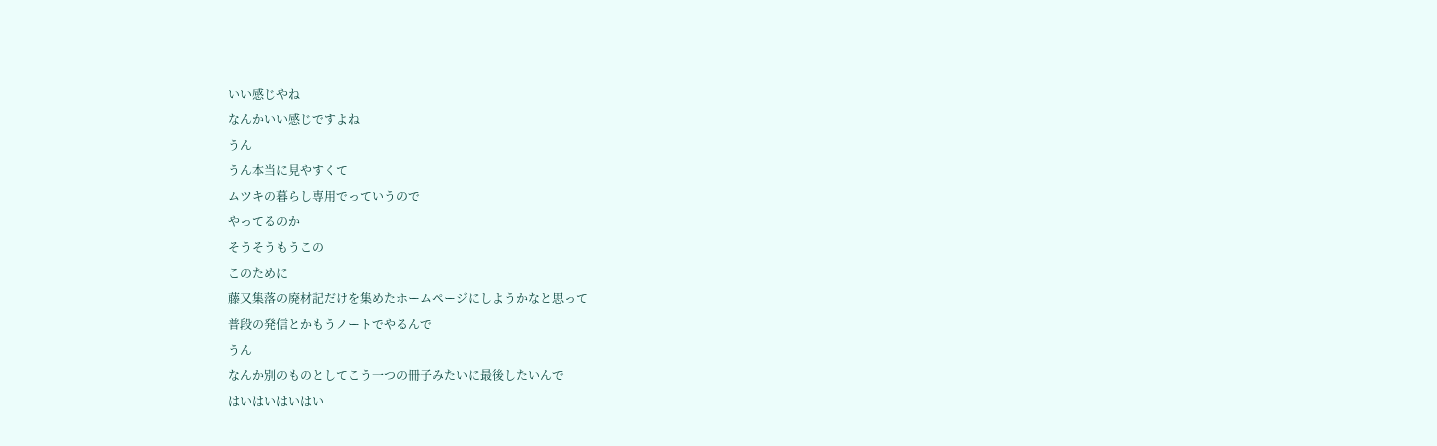いい感じやね
なんかいい感じですよね
うん
うん本当に見やすくて
ムツキの暮らし専用でっていうので
やってるのか
そうそうもうこの
このために
藤又集落の廃材記だけを集めたホームページにしようかなと思って
普段の発信とかもうノートでやるんで
うん
なんか別のものとしてこう一つの冊子みたいに最後したいんで
はいはいはいはい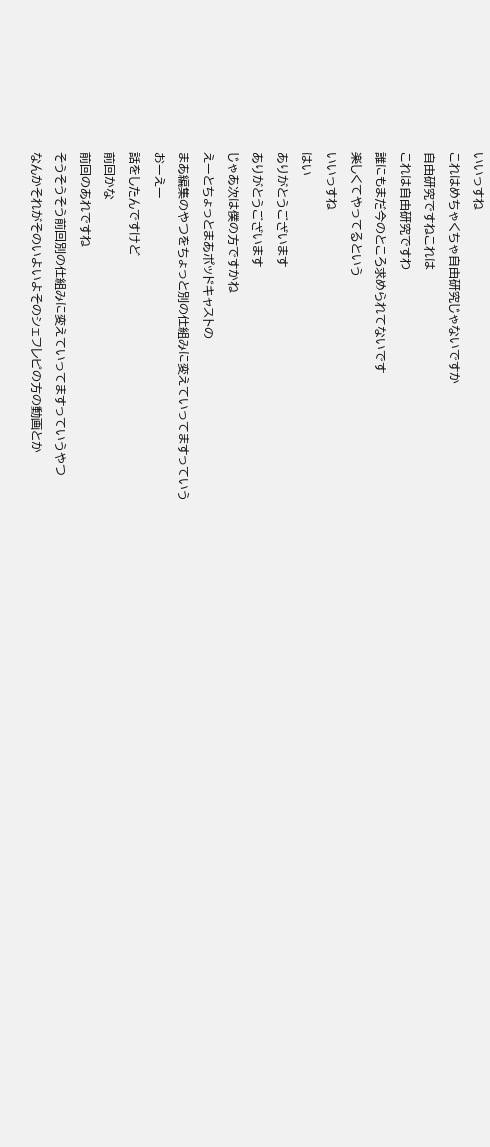いいっすね
これはめちゃくちゃ自由研究じゃないですか
自由研究ですねこれは
これは自由研究ですわ
誰にもまだ今のところ求められてないです
楽しくてやってるという
いいっすね
はい
ありがとうございます
ありがとうございます
じゃあ次は僕の方ですかね
えーとちょっとまあポッドキャストの
まあ編集のやつをちょっと別の仕組みに変えていってますっていう
おーえー
話をしたんですけど
前回かな
前回のあれですね
そうそうそう前回別の仕組みに変えていってますっていうやつ
なんかそれがそのいよいよそのシェフレピの方の動画とか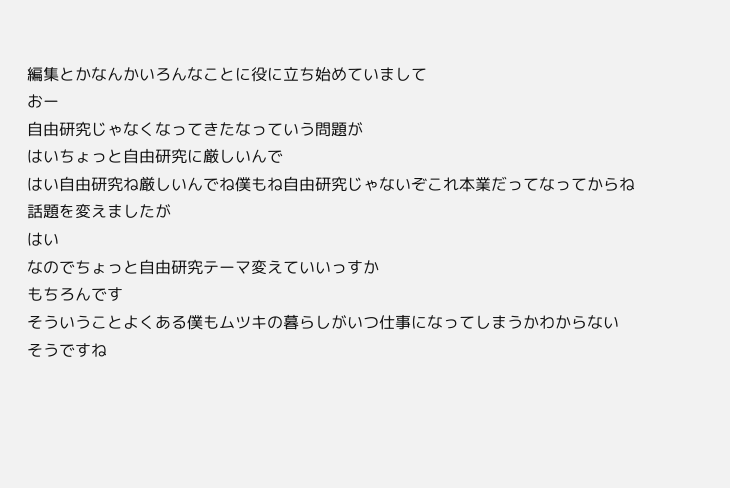編集とかなんかいろんなことに役に立ち始めていまして
おー
自由研究じゃなくなってきたなっていう問題が
はいちょっと自由研究に厳しいんで
はい自由研究ね厳しいんでね僕もね自由研究じゃないぞこれ本業だってなってからね
話題を変えましたが
はい
なのでちょっと自由研究テーマ変えていいっすか
もちろんです
そういうことよくある僕もムツキの暮らしがいつ仕事になってしまうかわからない
そうですね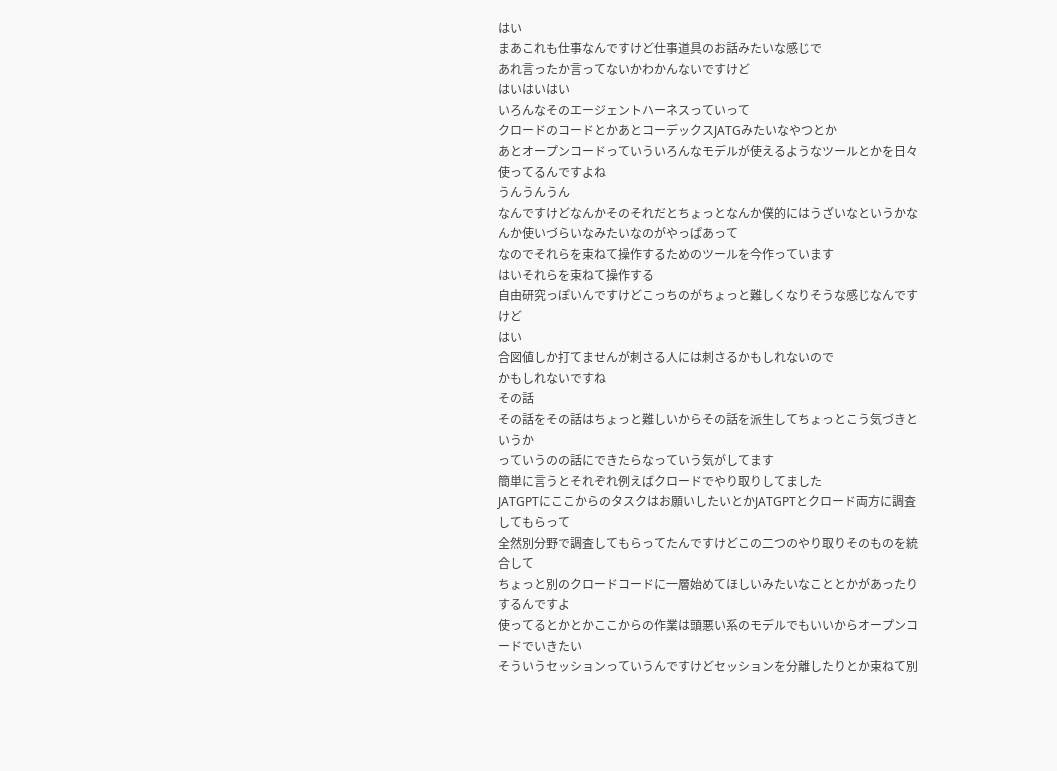はい
まあこれも仕事なんですけど仕事道具のお話みたいな感じで
あれ言ったか言ってないかわかんないですけど
はいはいはい
いろんなそのエージェントハーネスっていって
クロードのコードとかあとコーデックスJATGみたいなやつとか
あとオープンコードっていういろんなモデルが使えるようなツールとかを日々使ってるんですよね
うんうんうん
なんですけどなんかそのそれだとちょっとなんか僕的にはうざいなというかなんか使いづらいなみたいなのがやっぱあって
なのでそれらを束ねて操作するためのツールを今作っています
はいそれらを束ねて操作する
自由研究っぽいんですけどこっちのがちょっと難しくなりそうな感じなんですけど
はい
合図値しか打てませんが刺さる人には刺さるかもしれないので
かもしれないですね
その話
その話をその話はちょっと難しいからその話を派生してちょっとこう気づきというか
っていうのの話にできたらなっていう気がしてます
簡単に言うとそれぞれ例えばクロードでやり取りしてました
JATGPTにここからのタスクはお願いしたいとかJATGPTとクロード両方に調査してもらって
全然別分野で調査してもらってたんですけどこの二つのやり取りそのものを統合して
ちょっと別のクロードコードに一層始めてほしいみたいなこととかがあったりするんですよ
使ってるとかとかここからの作業は頭悪い系のモデルでもいいからオープンコードでいきたい
そういうセッションっていうんですけどセッションを分離したりとか束ねて別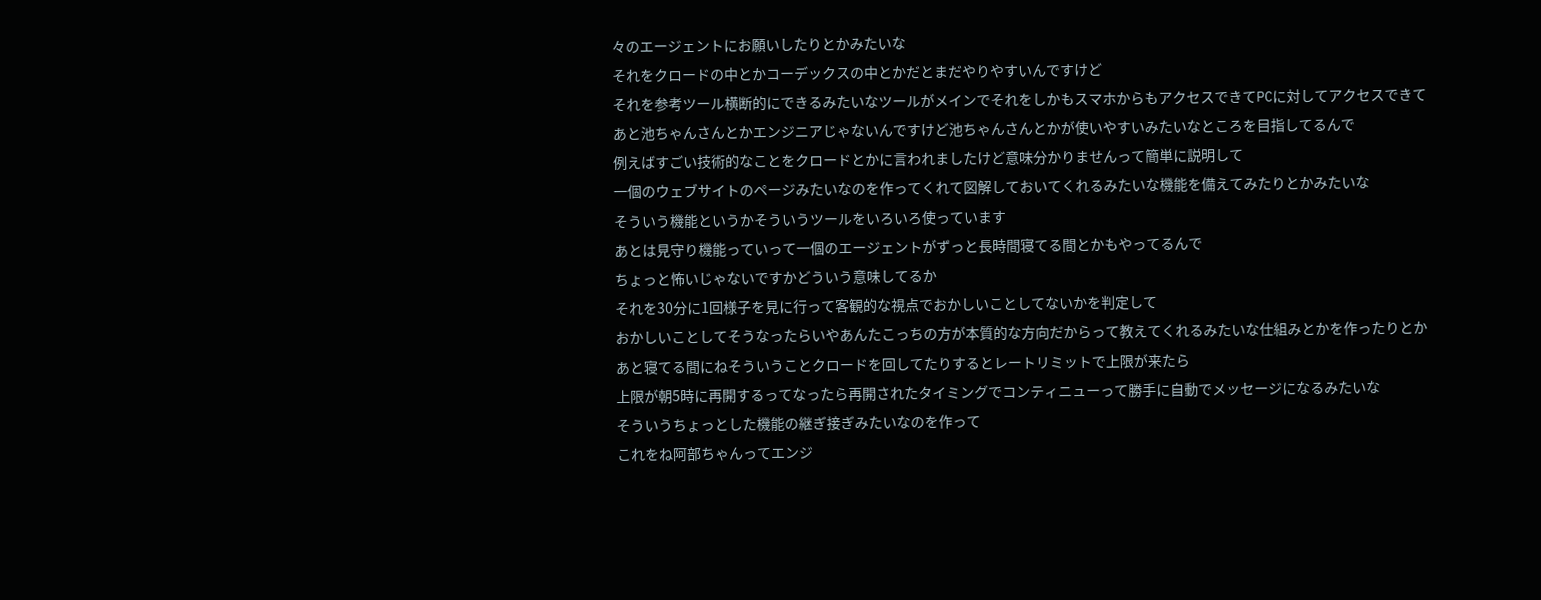々のエージェントにお願いしたりとかみたいな
それをクロードの中とかコーデックスの中とかだとまだやりやすいんですけど
それを参考ツール横断的にできるみたいなツールがメインでそれをしかもスマホからもアクセスできてPCに対してアクセスできて
あと池ちゃんさんとかエンジニアじゃないんですけど池ちゃんさんとかが使いやすいみたいなところを目指してるんで
例えばすごい技術的なことをクロードとかに言われましたけど意味分かりませんって簡単に説明して
一個のウェブサイトのページみたいなのを作ってくれて図解しておいてくれるみたいな機能を備えてみたりとかみたいな
そういう機能というかそういうツールをいろいろ使っています
あとは見守り機能っていって一個のエージェントがずっと長時間寝てる間とかもやってるんで
ちょっと怖いじゃないですかどういう意味してるか
それを30分に1回様子を見に行って客観的な視点でおかしいことしてないかを判定して
おかしいことしてそうなったらいやあんたこっちの方が本質的な方向だからって教えてくれるみたいな仕組みとかを作ったりとか
あと寝てる間にねそういうことクロードを回してたりするとレートリミットで上限が来たら
上限が朝5時に再開するってなったら再開されたタイミングでコンティニューって勝手に自動でメッセージになるみたいな
そういうちょっとした機能の継ぎ接ぎみたいなのを作って
これをね阿部ちゃんってエンジ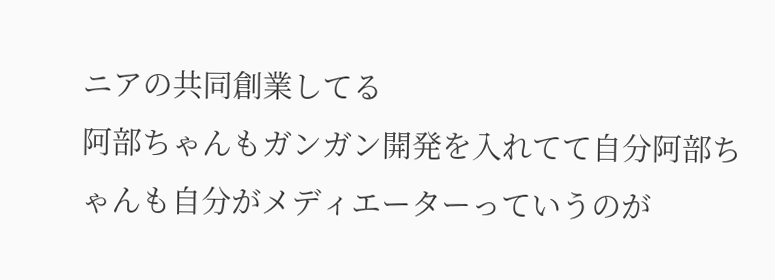ニアの共同創業してる
阿部ちゃんもガンガン開発を入れてて自分阿部ちゃんも自分がメディエーターっていうのが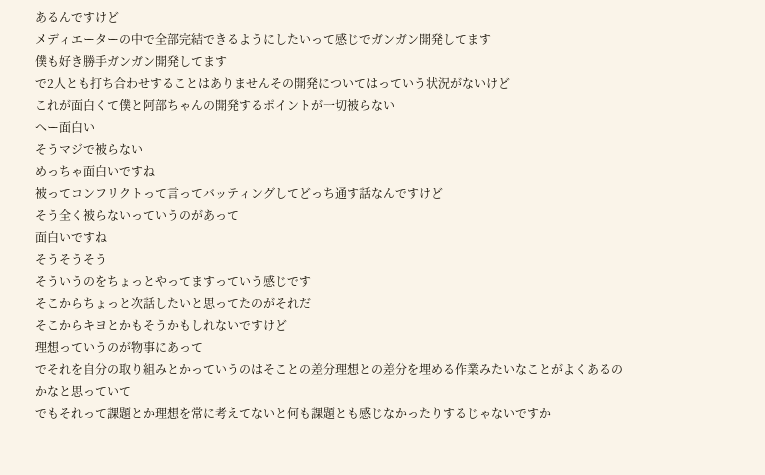あるんですけど
メディエーターの中で全部完結できるようにしたいって感じでガンガン開発してます
僕も好き勝手ガンガン開発してます
で2人とも打ち合わせすることはありませんその開発についてはっていう状況がないけど
これが面白くて僕と阿部ちゃんの開発するポイントが一切被らない
へー面白い
そうマジで被らない
めっちゃ面白いですね
被ってコンフリクトって言ってバッティングしてどっち通す話なんですけど
そう全く被らないっていうのがあって
面白いですね
そうそうそう
そういうのをちょっとやってますっていう感じです
そこからちょっと次話したいと思ってたのがそれだ
そこからキヨとかもそうかもしれないですけど
理想っていうのが物事にあって
でそれを自分の取り組みとかっていうのはそことの差分理想との差分を埋める作業みたいなことがよくあるのかなと思っていて
でもそれって課題とか理想を常に考えてないと何も課題とも感じなかったりするじゃないですか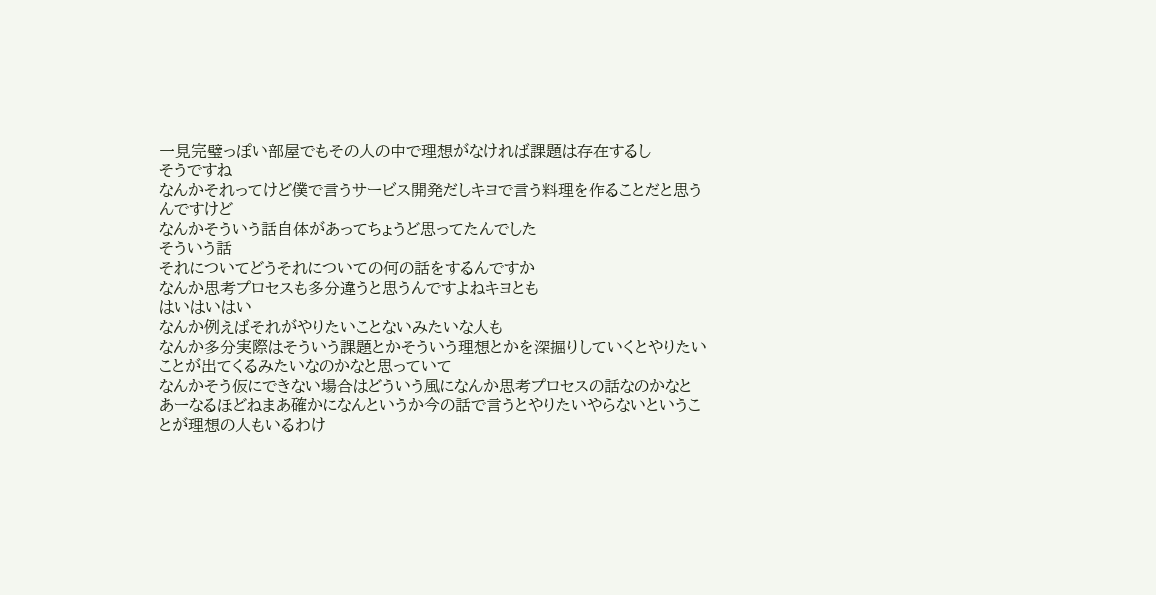一見完璧っぽい部屋でもその人の中で理想がなければ課題は存在するし
そうですね
なんかそれってけど僕で言うサービス開発だしキヨで言う料理を作ることだと思うんですけど
なんかそういう話自体があってちょうど思ってたんでした
そういう話
それについてどうそれについての何の話をするんですか
なんか思考プロセスも多分違うと思うんですよねキヨとも
はいはいはい
なんか例えばそれがやりたいことないみたいな人も
なんか多分実際はそういう課題とかそういう理想とかを深掘りしていくとやりたいことが出てくるみたいなのかなと思っていて
なんかそう仮にできない場合はどういう風になんか思考プロセスの話なのかなと
あーなるほどねまあ確かになんというか今の話で言うとやりたいやらないということが理想の人もいるわけ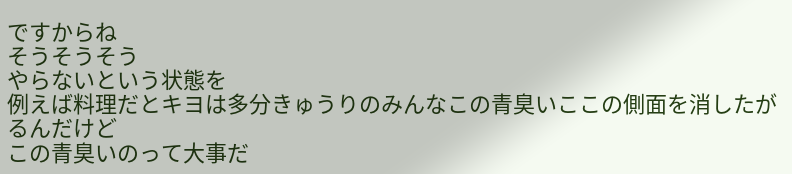ですからね
そうそうそう
やらないという状態を
例えば料理だとキヨは多分きゅうりのみんなこの青臭いここの側面を消したがるんだけど
この青臭いのって大事だ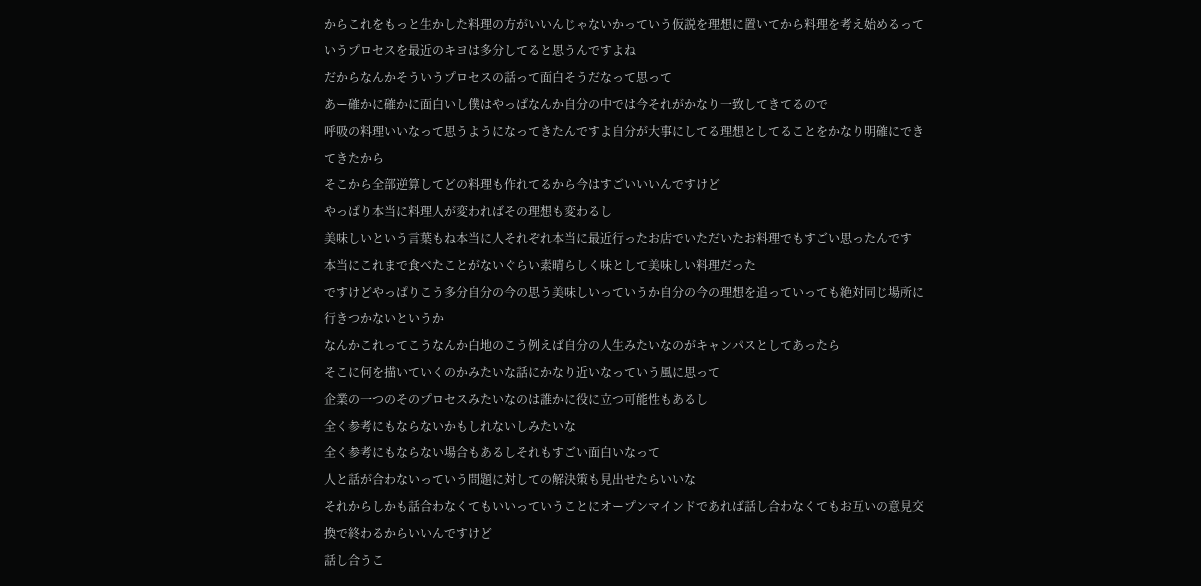からこれをもっと生かした料理の方がいいんじゃないかっていう仮説を理想に置いてから料理を考え始めるっていうプロセスを最近のキヨは多分してると思うんですよね
だからなんかそういうプロセスの話って面白そうだなって思って
あー確かに確かに面白いし僕はやっぱなんか自分の中では今それがかなり一致してきてるので
呼吸の料理いいなって思うようになってきたんですよ自分が大事にしてる理想としてることをかなり明確にできてきたから
そこから全部逆算してどの料理も作れてるから今はすごいいいんですけど
やっぱり本当に料理人が変わればその理想も変わるし
美味しいという言葉もね本当に人それぞれ本当に最近行ったお店でいただいたお料理でもすごい思ったんです
本当にこれまで食べたことがないぐらい素晴らしく味として美味しい料理だった
ですけどやっぱりこう多分自分の今の思う美味しいっていうか自分の今の理想を追っていっても絶対同じ場所に行きつかないというか
なんかこれってこうなんか白地のこう例えば自分の人生みたいなのがキャンパスとしてあったら
そこに何を描いていくのかみたいな話にかなり近いなっていう風に思って
企業の一つのそのプロセスみたいなのは誰かに役に立つ可能性もあるし
全く参考にもならないかもしれないしみたいな
全く参考にもならない場合もあるしそれもすごい面白いなって
人と話が合わないっていう問題に対しての解決策も見出せたらいいな
それからしかも話合わなくてもいいっていうことにオープンマインドであれば話し合わなくてもお互いの意見交換で終わるからいいんですけど
話し合うこ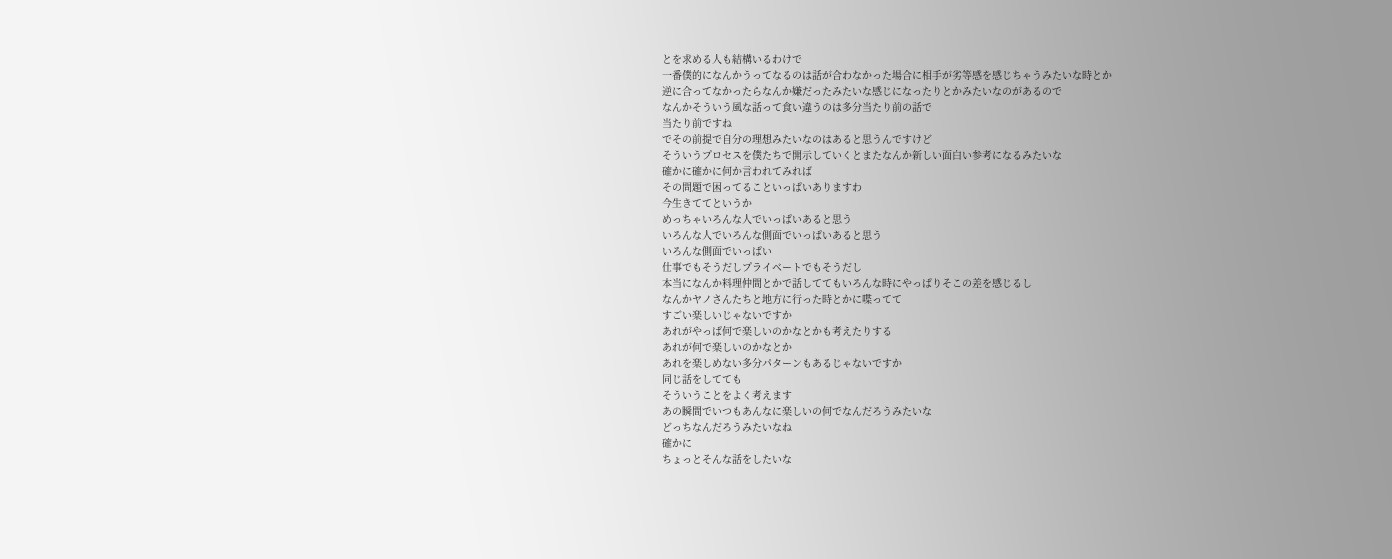とを求める人も結構いるわけで
一番僕的になんかうってなるのは話が合わなかった場合に相手が劣等感を感じちゃうみたいな時とか
逆に合ってなかったらなんか嫌だったみたいな感じになったりとかみたいなのがあるので
なんかそういう風な話って食い違うのは多分当たり前の話で
当たり前ですね
でその前提で自分の理想みたいなのはあると思うんですけど
そういうプロセスを僕たちで開示していくとまたなんか新しい面白い参考になるみたいな
確かに確かに何か言われてみれば
その問題で困ってることいっぱいありますわ
今生きててというか
めっちゃいろんな人でいっぱいあると思う
いろんな人でいろんな側面でいっぱいあると思う
いろんな側面でいっぱい
仕事でもそうだしプライベートでもそうだし
本当になんか料理仲間とかで話しててもいろんな時にやっぱりそこの差を感じるし
なんかヤノさんたちと地方に行った時とかに喋ってて
すごい楽しいじゃないですか
あれがやっぱ何で楽しいのかなとかも考えたりする
あれが何で楽しいのかなとか
あれを楽しめない多分パターンもあるじゃないですか
同じ話をしてても
そういうことをよく考えます
あの瞬間でいつもあんなに楽しいの何でなんだろうみたいな
どっちなんだろうみたいなね
確かに
ちょっとそんな話をしたいな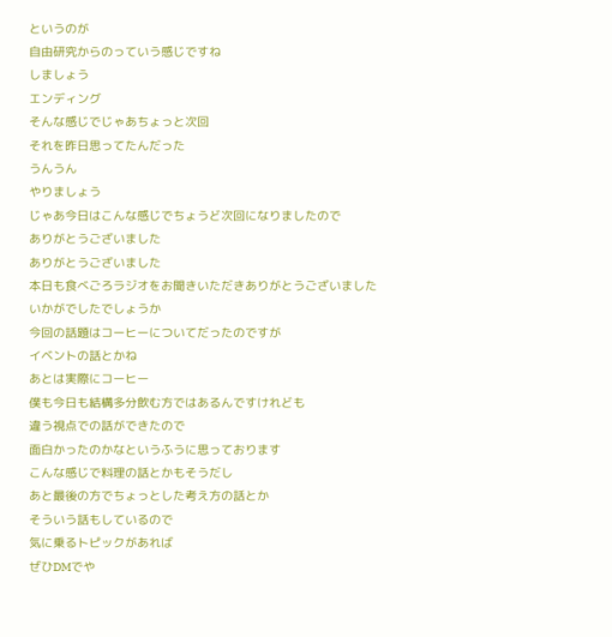というのが
自由研究からのっていう感じですね
しましょう
エンディング
そんな感じでじゃあちょっと次回
それを昨日思ってたんだった
うんうん
やりましょう
じゃあ今日はこんな感じでちょうど次回になりましたので
ありがとうございました
ありがとうございました
本日も食べごろラジオをお聞きいただきありがとうございました
いかがでしたでしょうか
今回の話題はコーヒーについてだったのですが
イベントの話とかね
あとは実際にコーヒー
僕も今日も結構多分飲む方ではあるんですけれども
違う視点での話ができたので
面白かったのかなというふうに思っております
こんな感じで料理の話とかもそうだし
あと最後の方でちょっとした考え方の話とか
そういう話もしているので
気に乗るトピックがあれば
ぜひDMでや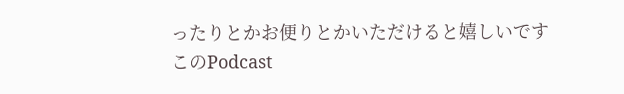ったりとかお便りとかいただけると嬉しいです
このPodcast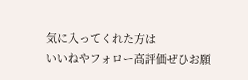気に入ってくれた方は
いいねやフォロー高評価ぜひお願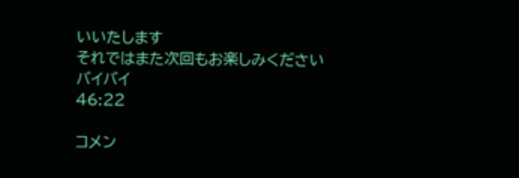いいたします
それではまた次回もお楽しみください
バイバイ
46:22

コメン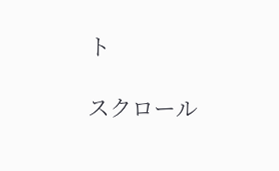ト

スクロール